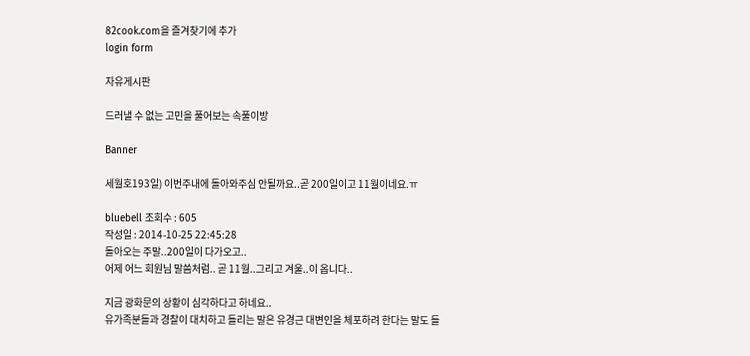82cook.com을 즐겨찾기에 추가
login form

자유게시판

드러낼 수 없는 고민을 풀어보는 속풀이방

Banner

세월호193일) 이번주내에 돌아와주심 안될까요..곧 200일이고 11월이네요.ㅠ

bluebell 조회수 : 605
작성일 : 2014-10-25 22:45:28
돌아오는 주말..200일이 다가오고..
어제 어느 회원님 말씀처럼.. 곧 11월..그리고 겨울..이 옵니다..

지금 광화문의 상황이 심각하다고 하네요..
유가족분들과 경찰이 대치하고 들리는 말은 유경근 대변인을 체포하려 한다는 말도 들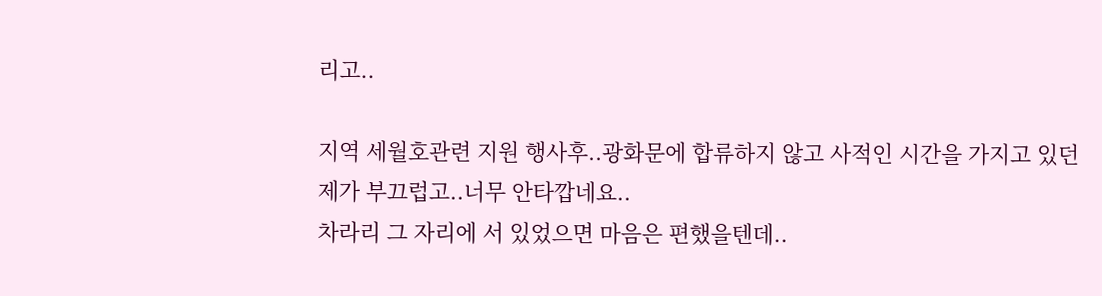리고..

지역 세월호관련 지원 행사후..광화문에 합류하지 않고 사적인 시간을 가지고 있던
제가 부끄럽고..너무 안타깝네요..
차라리 그 자리에 서 있었으면 마음은 편했을텐데..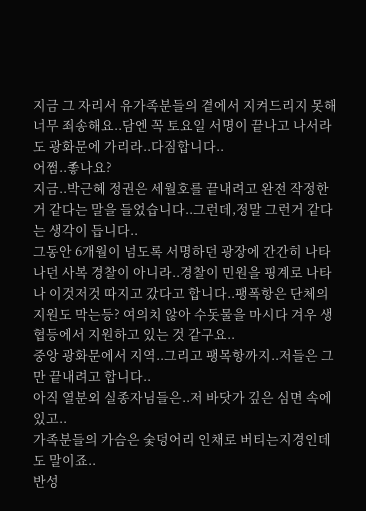지금 그 자리서 유가족분들의 곁에서 지켜드리지 못해 너무 죄송해요..담엔 꼭 토요일 서명이 끝나고 나서라도 광화문에 가리라..다짐합니다..
어쩜..좋나요?
지금..박근혜 정권은 세월호를 끝내려고 완전 작정한거 같다는 말을 들었습니다..그런데,정말 그런거 같다는 생각이 듭니다..
그동안 6개월이 넘도록 서명하던 광장에 간간히 나타나던 사복 경찰이 아니라..경찰이 민원을 핑계로 나타나 이것저것 따지고 갔다고 합니다..팽폭항은 단체의 지원도 막는등? 여의치 않아 수돗물을 마시다 겨우 생협등에서 지원하고 있는 것 같구요..
중앙 광화문에서 지역..그리고 팽목항까지..저들은 그만 끝내려고 합니다..
아직 열분외 실종자님들은..저 바닷가 깊은 심면 속에 있고..
가족분들의 가슴은 숯덩어리 인채로 버티는지경인데도 말이죠..
반성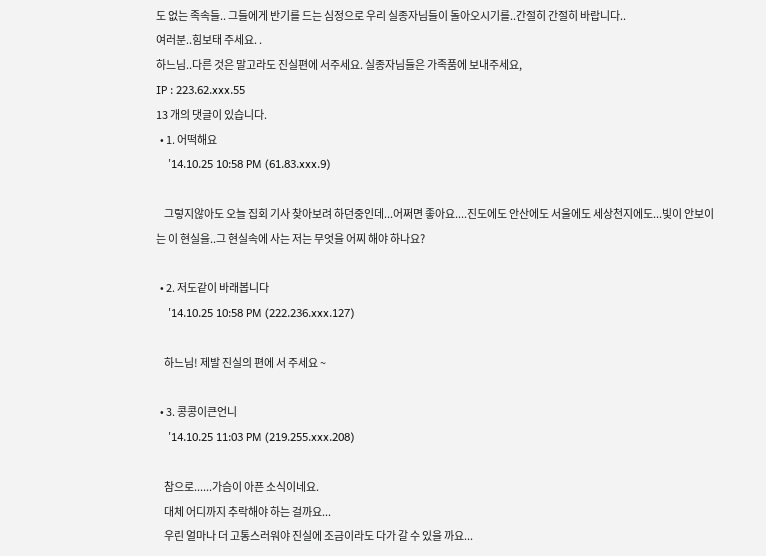도 없는 족속들.. 그들에게 반기를 드는 심정으로 우리 실종자님들이 돌아오시기를..간절히 간절히 바랍니다..
여러분..힘보태 주세요. .
하느님..다른 것은 말고라도 진실편에 서주세요. 실종자님들은 가족품에 보내주세요,
IP : 223.62.xxx.55
13 개의 댓글이 있습니다.
  • 1. 어떡해요
    '14.10.25 10:58 PM (61.83.xxx.9)

    그렇지않아도 오늘 집회 기사 찾아보려 하던중인데...어쩌면 좋아요....진도에도 안산에도 서울에도 세상천지에도...빛이 안보이는 이 현실을..그 현실속에 사는 저는 무엇을 어찌 해야 하나요?

  • 2. 저도같이 바래봅니다
    '14.10.25 10:58 PM (222.236.xxx.127)

    하느님! 제발 진실의 편에 서 주세요 ~

  • 3. 콩콩이큰언니
    '14.10.25 11:03 PM (219.255.xxx.208)

    참으로......가슴이 아픈 소식이네요.
    대체 어디까지 추락해야 하는 걸까요...
    우린 얼마나 더 고통스러워야 진실에 조금이라도 다가 갈 수 있을 까요...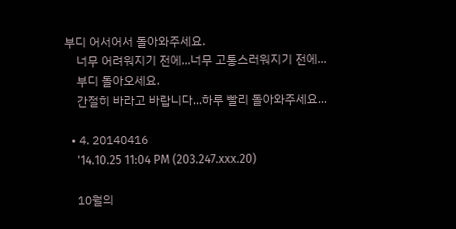부디 어서어서 돌아와주세요.
    너무 어려워지기 전에...너무 고통스러워지기 전에...
    부디 돌아오세요.
    간절히 바라고 바랍니다...하루 빨리 돌아와주세요...

  • 4. 20140416
    '14.10.25 11:04 PM (203.247.xxx.20)

    10월의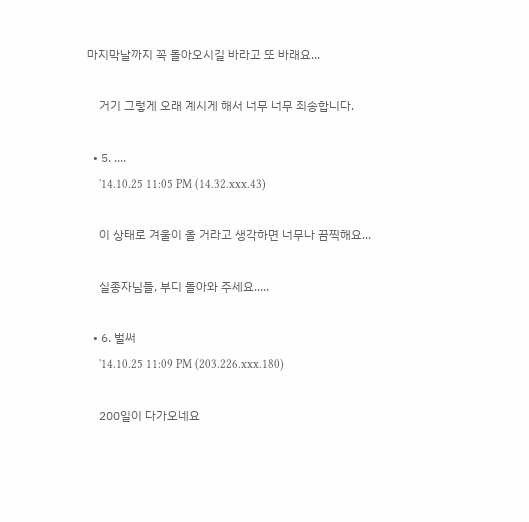마지막날까지 꼭 돌아오시길 바라고 또 바래요...

    거기 그렇게 오래 계시게 해서 너무 너무 죄송합니다.

  • 5. ....
    '14.10.25 11:05 PM (14.32.xxx.43)

    이 상태로 겨울이 올 거라고 생각하면 너무나 끔찍해요...

    실종자님들, 부디 돌아와 주세요.....

  • 6. 벌써
    '14.10.25 11:09 PM (203.226.xxx.180)

    200일이 다가오네요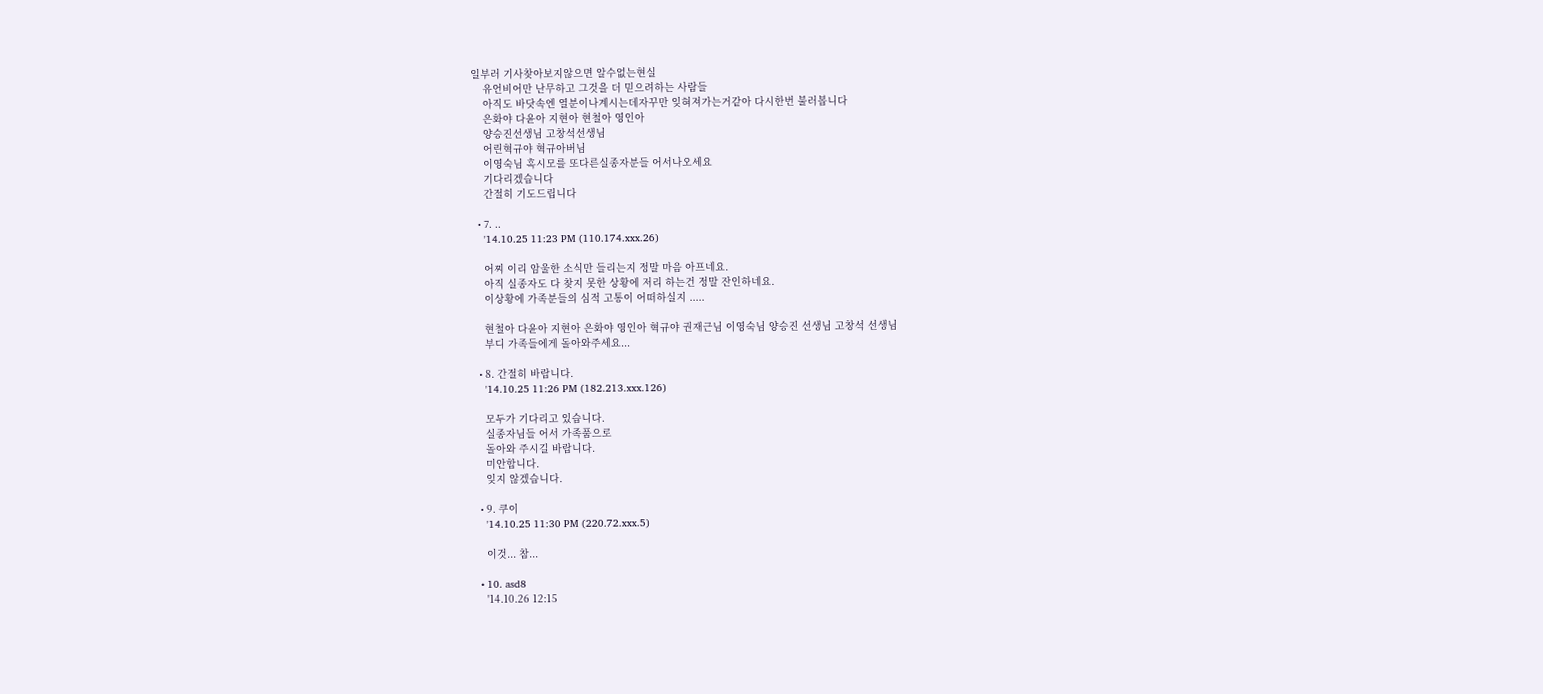일부러 기사찾아보지않으면 알수없는현실
    유언비어만 난무하고 그것을 더 믿으려하는 사람들
    아직도 바닷속엔 열분이나계시는데자꾸만 잊혀져가는거같아 다시한번 불러봅니다
    은화야 다윤아 지현아 현철아 영인아
    양승진선생님 고창석선생님
    어린혁규야 혁규아버님
    이영숙님 혹시모를 또다른실종자분들 어서나오세요
    기다리겠습니다
    간절히 기도드립니다

  • 7. ..
    '14.10.25 11:23 PM (110.174.xxx.26)

    어찌 이리 암울한 소식만 들리는지 정말 마음 아프네요.
    아직 실종자도 다 찾지 못한 상황에 저리 하는건 정말 잔인하네요.
    이상황에 가족분들의 심적 고통이 어떠하실지 .....

    현철아 다윤아 지현아 은화야 영인아 혁규야 권재근님 이영숙님 양승진 선생님 고창석 선생님
    부디 가족들에게 돌아와주세요...

  • 8. 간절히 바랍니다.
    '14.10.25 11:26 PM (182.213.xxx.126)

    모두가 기다리고 있습니다.
    실종자님들 어서 가족품으로
    돌아와 주시길 바랍니다.
    미안합니다.
    잊지 않겠습니다.

  • 9. 쿠이
    '14.10.25 11:30 PM (220.72.xxx.5)

    이것... 참...

  • 10. asd8
    '14.10.26 12:15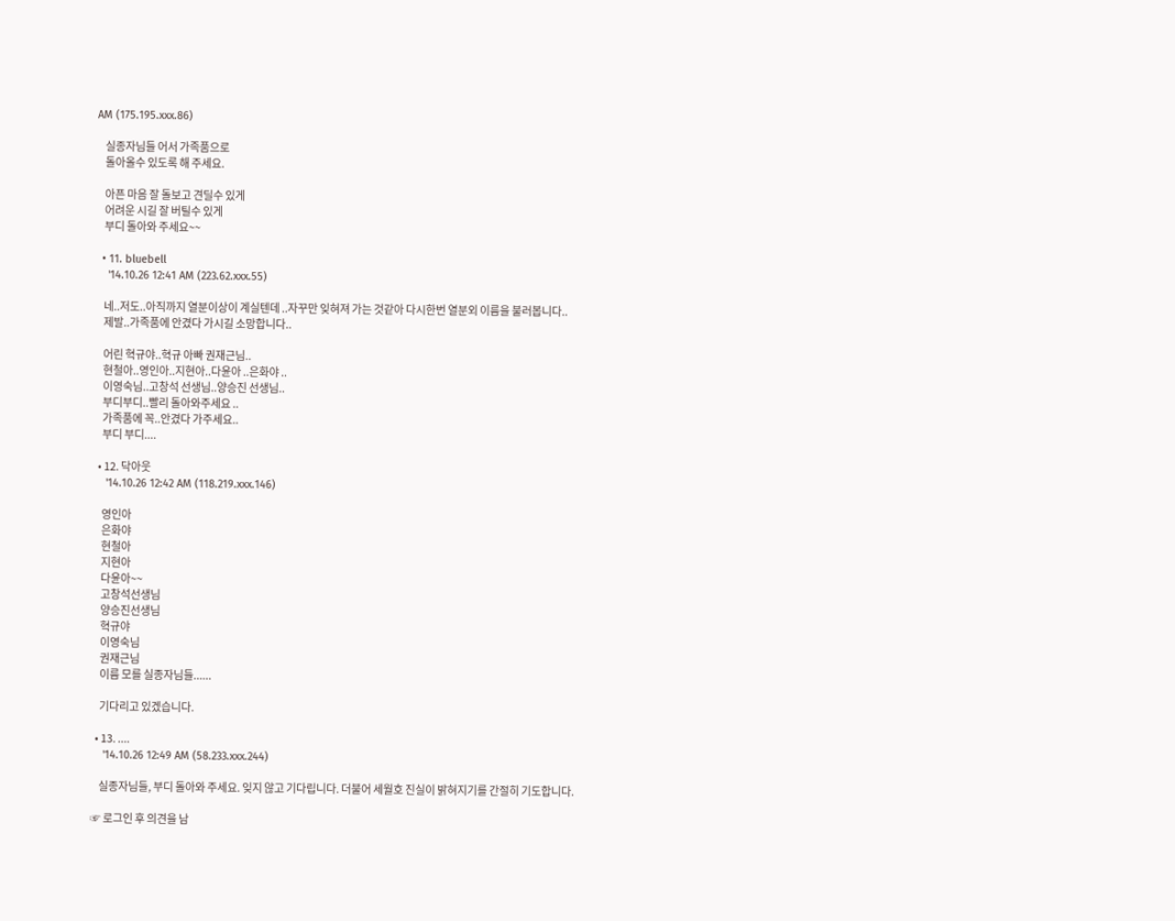AM (175.195.xxx.86)

    실종자님들 어서 가족품으로
    돌아올수 있도록 해 주세요.

    아픈 마음 잘 돌보고 견딜수 있게
    어려운 시길 잘 버틸수 있게
    부디 돌아와 주세요~~

  • 11. bluebell
    '14.10.26 12:41 AM (223.62.xxx.55)

    네..저도..아직까지 열분이상이 계실텐데 ..자꾸만 잊혀져 가는 것같아 다시한번 열분외 이름을 불러봅니다..
    제발..가족품에 안겼다 가시길 소망합니다..

    어린 혁규야..혁규 아빠 권재근님..
    현철아..영인아..지현아..다윤아 ..은화야 ..
    이영숙님..고창석 선생님..양승진 선생님..
    부디부디..빨리 돌아와주세요 ..
    가족품에 꼭..안겼다 가주세요..
    부디 부디....

  • 12. 닥아웃
    '14.10.26 12:42 AM (118.219.xxx.146)

    영인아
    은화야
    현철아
    지현아
    다윤아~~
    고창석선생님
    양승진선생님
    혁규야
    이영숙님
    권재근님
    이름 모를 실종자님들......

    기다리고 있겠습니다.

  • 13. ....
    '14.10.26 12:49 AM (58.233.xxx.244)

    실종자님들, 부디 돌아와 주세요. 잊지 않고 기다립니다. 더불어 세월호 진실이 밝혀지기를 간절히 기도합니다.

☞ 로그인 후 의견을 남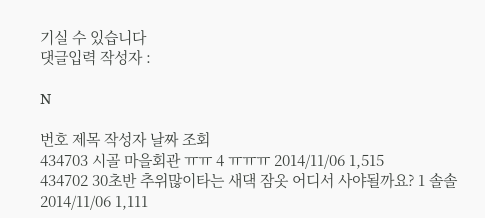기실 수 있습니다
댓글입력 작성자 :

N

번호 제목 작성자 날짜 조회
434703 시골 마을회관 ㅠㅠ 4 ㅠㅠㅠ 2014/11/06 1,515
434702 30초반 추위많이타는 새댁 잠옷 어디서 사야될까요? 1 솔솔 2014/11/06 1,111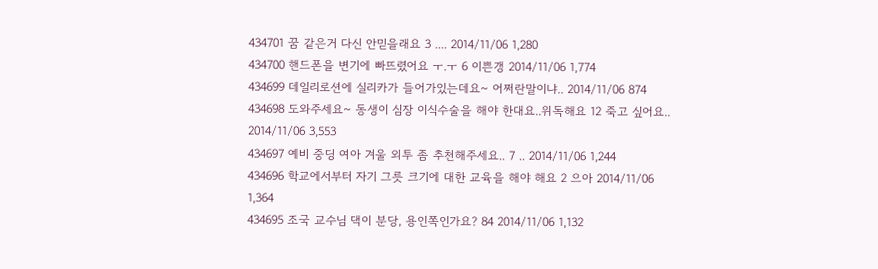434701 꿈 같은거 다신 안믿을래요 3 .... 2014/11/06 1,280
434700 핸드폰을 변기에 빠뜨렸어요 ㅜ.ㅜ 6 이쁜갱 2014/11/06 1,774
434699 데일리로션에 실리카가 들어가있는데요~ 어쩌란말이냐.. 2014/11/06 874
434698 도와주세요~ 동생이 심장 이식수술을 해야 한대요..위독해요 12 죽고 싶어요.. 2014/11/06 3,553
434697 예비 중딩 여아 겨울 외투 좀 추천해주세요.. 7 .. 2014/11/06 1,244
434696 학교에서부터 자기 그릇 크기에 대한 교육을 해야 해요 2 으아 2014/11/06 1,364
434695 조국 교수님 댁이 분당, 용인쪽인가요? 84 2014/11/06 1,132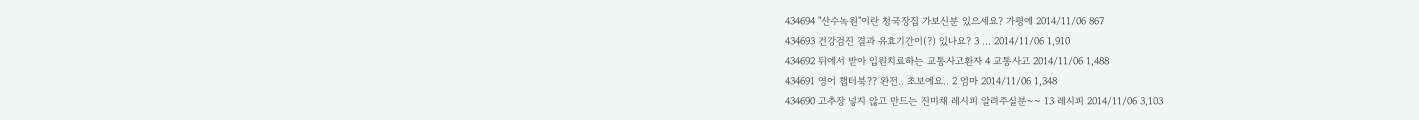434694 "산수녹원"이란 청국장집 가보신분 있으세요? 가평에 2014/11/06 867
434693 건강검진 결과 유효기간이(?) 있나요? 3 ... 2014/11/06 1,910
434692 뒤에서 받아 입원치료하는 교통사고환자 4 교통사고 2014/11/06 1,488
434691 영어 챕터북?? 완전.. 초보에요.. 2 엄마 2014/11/06 1,348
434690 고추장 넣지 않고 만드는 진미채 레시피 알려주실분~~ 13 레시피 2014/11/06 3,103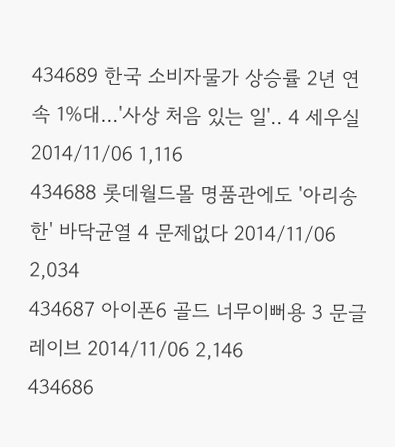434689 한국 소비자물가 상승률 2년 연속 1%대…'사상 처음 있는 일'.. 4 세우실 2014/11/06 1,116
434688 롯데월드몰 명품관에도 '아리송한' 바닥균열 4 문제없다 2014/11/06 2,034
434687 아이폰6 골드 너무이뻐용 3 문글레이브 2014/11/06 2,146
434686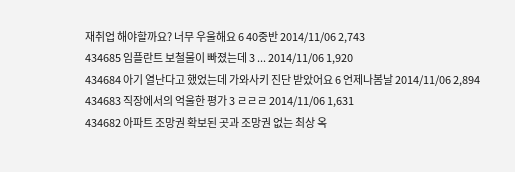재취업 해야할까요? 너무 우울해요 6 40중반 2014/11/06 2,743
434685 임플란트 보철물이 빠졌는데 3 ... 2014/11/06 1,920
434684 아기 열난다고 했었는데 가와사키 진단 받았어요 6 언제나봄날 2014/11/06 2,894
434683 직장에서의 억울한 평가 3 ㄹㄹㄹ 2014/11/06 1,631
434682 아파트 조망권 확보된 곳과 조망권 없는 최상 옥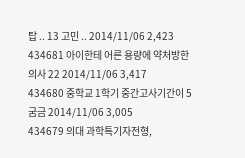탑 .. 13 고민 .. 2014/11/06 2,423
434681 아이한테 어른 용량에 약처방한 의사 22 2014/11/06 3,417
434680 중학교 1학기 중간고사기간이 5 굼금 2014/11/06 3,005
434679 의대 과학특기자전형,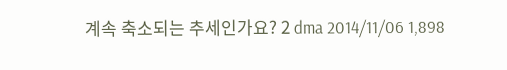계속 축소되는 추세인가요? 2 dma 2014/11/06 1,898